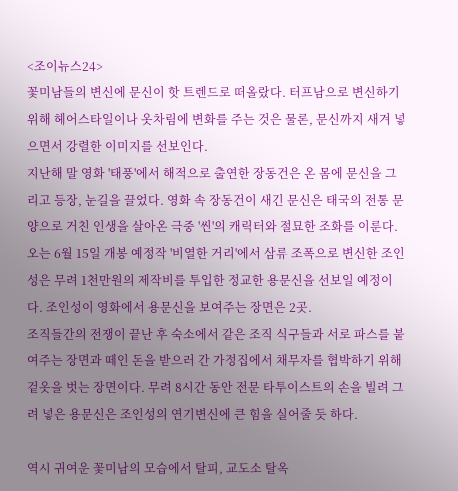<조이뉴스24>
꽃미남들의 변신에 문신이 핫 트렌드로 떠올랐다. 터프남으로 변신하기 위해 헤어스타일이나 옷차림에 변화를 주는 것은 물론, 문신까지 새겨 넣으면서 강렬한 이미지를 선보인다.
지난해 말 영화 '태풍'에서 해적으로 출연한 장동건은 온 몸에 문신을 그리고 등장, 눈길을 끌었다. 영화 속 장동건이 새긴 문신은 태국의 전통 문양으로 거친 인생을 살아온 극중 '씬'의 캐릭터와 절묘한 조화를 이룬다.
오는 6월 15일 개봉 예정작 '비열한 거리'에서 삼류 조폭으로 변신한 조인성은 무려 1천만원의 제작비를 투입한 정교한 용문신을 선보일 예정이다. 조인성이 영화에서 용문신을 보여주는 장면은 2곳.
조직들간의 전쟁이 끝난 후 숙소에서 같은 조직 식구들과 서로 파스를 붙여주는 장면과 떼인 돈을 받으러 간 가정집에서 채무자를 협박하기 위해 겉옷을 벗는 장면이다. 무려 8시간 동안 전문 타투이스트의 손을 빌려 그려 넣은 용문신은 조인성의 연기변신에 큰 힘을 실어줄 듯 하다.

역시 귀여운 꽃미남의 모습에서 탈피, 교도소 탈옥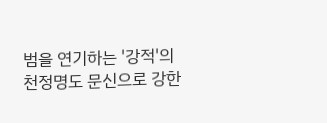범을 연기하는 '강적'의 천정명도 문신으로 강한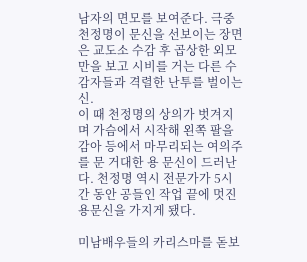남자의 면모를 보여준다. 극중 천정명이 문신을 선보이는 장면은 교도소 수감 후 곱상한 외모만을 보고 시비를 거는 다른 수감자들과 격렬한 난투를 벌이는 신.
이 때 천정명의 상의가 벗겨지며 가슴에서 시작해 왼쪽 팔을 감아 등에서 마무리되는 여의주를 문 거대한 용 문신이 드러난다. 천정명 역시 전문가가 5시간 동안 공들인 작업 끝에 멋진 용문신을 가지게 됐다.

미남배우들의 카리스마를 돋보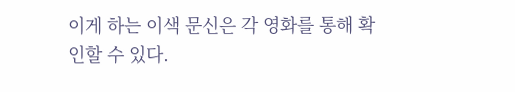이게 하는 이색 문신은 각 영화를 통해 확인할 수 있다.